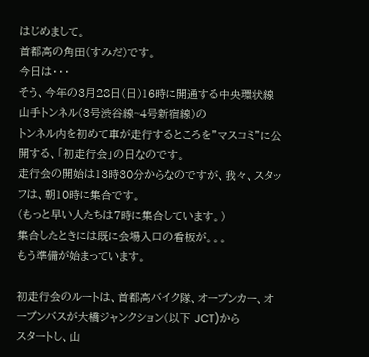はじめまして。
首都高の角田(すみだ)です。
今日は・・・
そう、今年の3月28日(日)16時に開通する中央環状線山手トンネル(3号渋谷線~4号新宿線)の
トンネル内を初めて車が走行するところを”マスコミ”に公開する、「初走行会」の日なのです。
走行会の開始は13時30分からなのですが、我々、スタッフは、朝10時に集合です。
(もっと早い人たちは7時に集合しています。)
集合したときには既に会場入口の看板が。。。
もう準備が始まっています。

初走行会のルートは、首都高バイク隊、オープンカー、オープンバスが大橋ジャンクション(以下 JCT)から
スタートし、山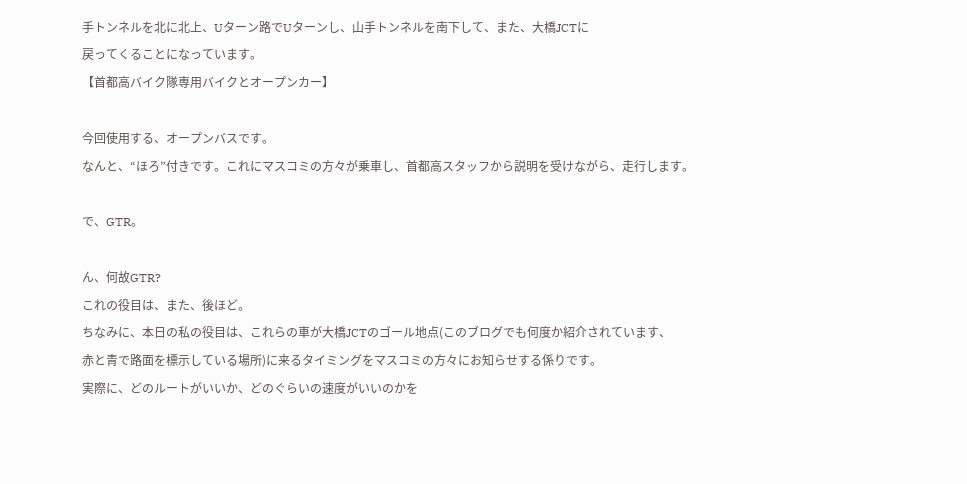手トンネルを北に北上、Uターン路でUターンし、山手トンネルを南下して、また、大橋JCTに
戻ってくることになっています。
【首都高バイク隊専用バイクとオープンカー】

今回使用する、オープンバスです。
なんと、“ほろ”付きです。これにマスコミの方々が乗車し、首都高スタッフから説明を受けながら、走行します。

で、GTR。

ん、何故GTR?
これの役目は、また、後ほど。
ちなみに、本日の私の役目は、これらの車が大橋JCTのゴール地点(このブログでも何度か紹介されています、
赤と青で路面を標示している場所)に来るタイミングをマスコミの方々にお知らせする係りです。
実際に、どのルートがいいか、どのぐらいの速度がいいのかを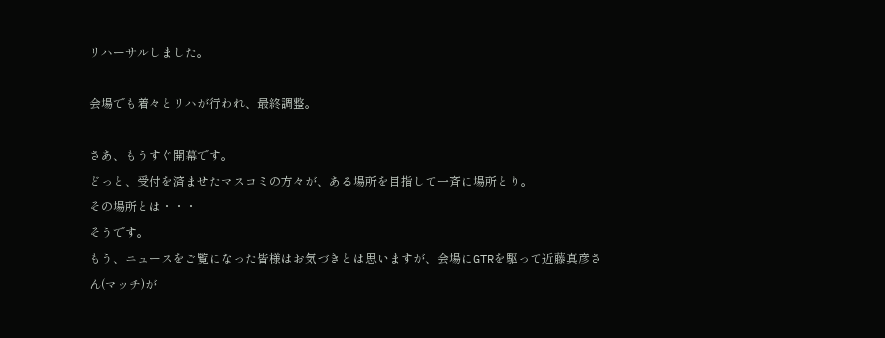リハーサルしました。

会場でも着々とリハが行われ、最終調整。

さあ、もうすぐ開幕です。
どっと、受付を済ませたマスコミの方々が、ある場所を目指して一斉に場所とり。
その場所とは・・・
そうです。
もう、ニュースをご覧になった皆様はお気づきとは思いますが、会場にGTRを駆って近藤真彦さん(マッチ)が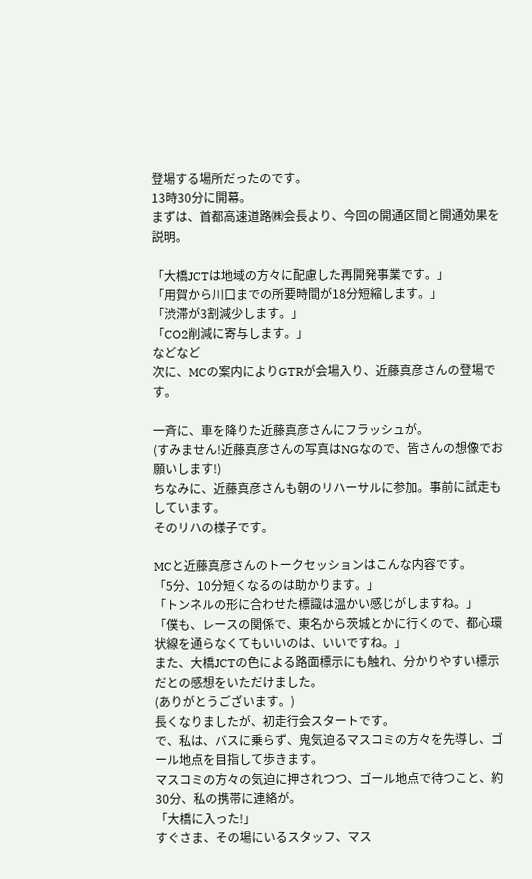登場する場所だったのです。
13時30分に開幕。
まずは、首都高速道路㈱会長より、今回の開通区間と開通効果を説明。

「大橋JCTは地域の方々に配慮した再開発事業です。」
「用賀から川口までの所要時間が18分短縮します。」
「渋滞が3割減少します。」
「CO2削減に寄与します。」
などなど
次に、MCの案内によりGTRが会場入り、近藤真彦さんの登場です。

一斉に、車を降りた近藤真彦さんにフラッシュが。
(すみません!近藤真彦さんの写真はNGなので、皆さんの想像でお願いします!)
ちなみに、近藤真彦さんも朝のリハーサルに参加。事前に試走もしています。
そのリハの様子です。

MCと近藤真彦さんのトークセッションはこんな内容です。
「5分、10分短くなるのは助かります。」
「トンネルの形に合わせた標識は温かい感じがしますね。」
「僕も、レースの関係で、東名から茨城とかに行くので、都心環状線を通らなくてもいいのは、いいですね。」
また、大橋JCTの色による路面標示にも触れ、分かりやすい標示だとの感想をいただけました。
(ありがとうございます。)
長くなりましたが、初走行会スタートです。
で、私は、バスに乗らず、鬼気迫るマスコミの方々を先導し、ゴール地点を目指して歩きます。
マスコミの方々の気迫に押されつつ、ゴール地点で待つこと、約30分、私の携帯に連絡が。
「大橋に入った!」
すぐさま、その場にいるスタッフ、マス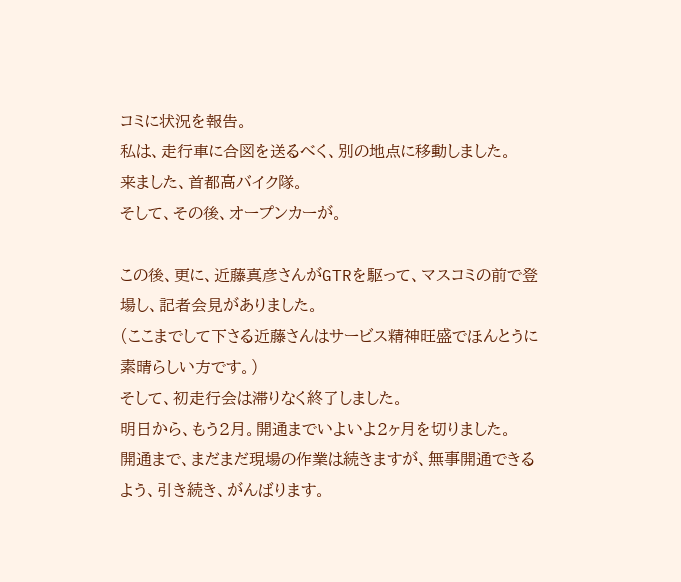コミに状況を報告。
私は、走行車に合図を送るべく、別の地点に移動しました。
来ました、首都高バイク隊。
そして、その後、オープンカーが。

この後、更に、近藤真彦さんがGTRを駆って、マスコミの前で登場し、記者会見がありました。
(ここまでして下さる近藤さんはサービス精神旺盛でほんとうに素晴らしい方です。)
そして、初走行会は滞りなく終了しました。
明日から、もう2月。開通までいよいよ2ヶ月を切りました。
開通まで、まだまだ現場の作業は続きますが、無事開通できるよう、引き続き、がんばります。